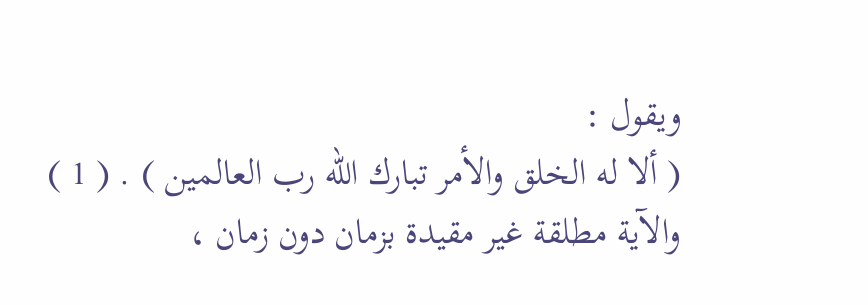ويقول :
( ألا له الخلق والأمر تبارك الله رب العالمين ) . ( 1 )
والآية مطلقة غير مقيدة بزمان دون زمان ،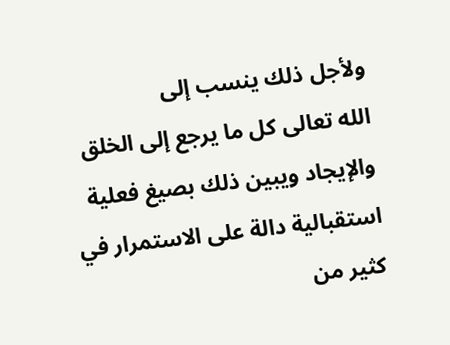ولأجل ذلك ينسب إلى
الله تعالى كل ما يرجع إلى الخلق والإيجاد ويبين ذلك بصيغ فعلية
استقبالية دالة على الاستمرار في كثير من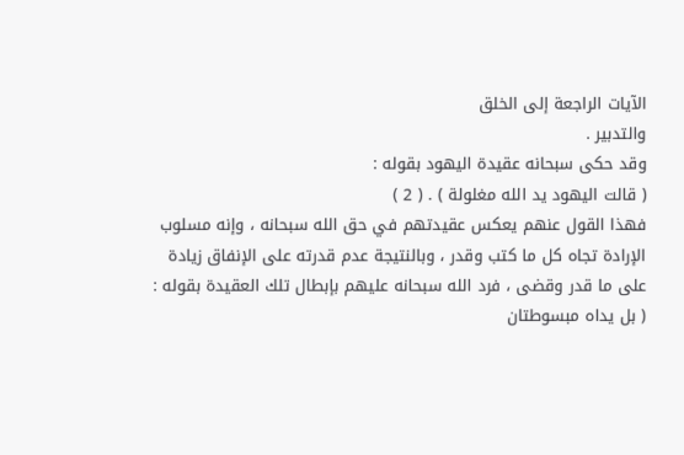الآيات الراجعة إلى الخلق
والتدبير .
وقد حكى سبحانه عقيدة اليهود بقوله :
( قالت اليهود يد الله مغلولة ) . ( 2 )
فهذا القول عنهم يعكس عقيدتهم في حق الله سبحانه ، وإنه مسلوب
الإرادة تجاه كل ما كتب وقدر ، وبالنتيجة عدم قدرته على الإنفاق زيادة
على ما قدر وقضى ، فرد الله سبحانه عليهم بإبطال تلك العقيدة بقوله :
( بل يداه مبسوطتان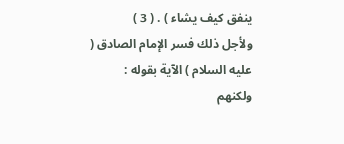ينفق كيف يشاء ) . ( 3 )
ولأجل ذلك فسر الإمام الصادق ( عليه السلام ) الآية بقوله : ولكنهم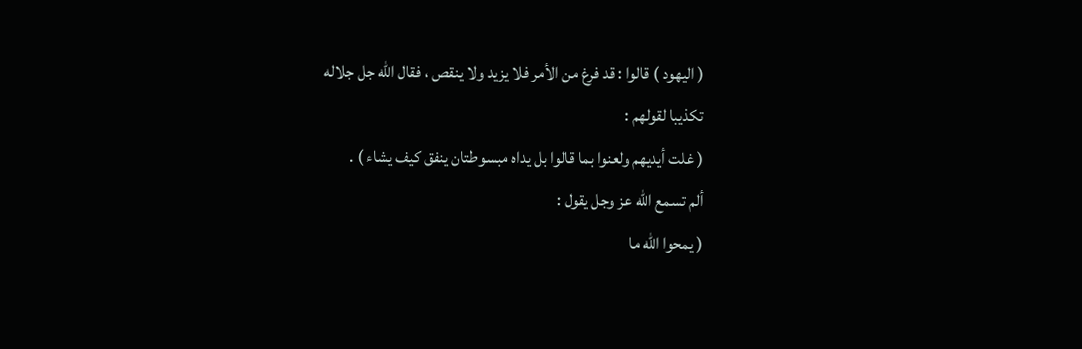( اليهود ) قالوا : قد فرغ من الأمر فلا يزيد ولا ينقص ، فقال الله جل جلاله
تكذيبا لقولهم :
( غلت أيديهم ولعنوا بما قالوا بل يداه مبسوطتان ينفق كيف يشاء ) .
ألم تسمع الله عز وجل يقول :
( يمحوا الله ما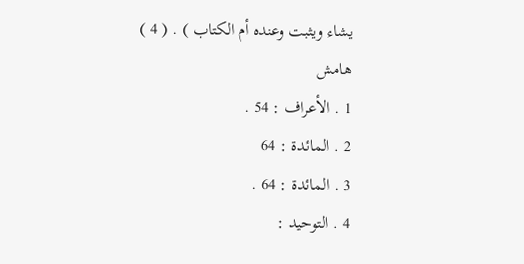يشاء ويثبت وعنده أم الكتاب ) . ( 4 )
هامش
1 . الأعراف : 54 .
2 . المائدة : 64
3 . المائدة : 64 .
4 . التوحيد :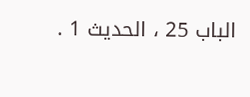الباب 25 ، الحديث 1 .